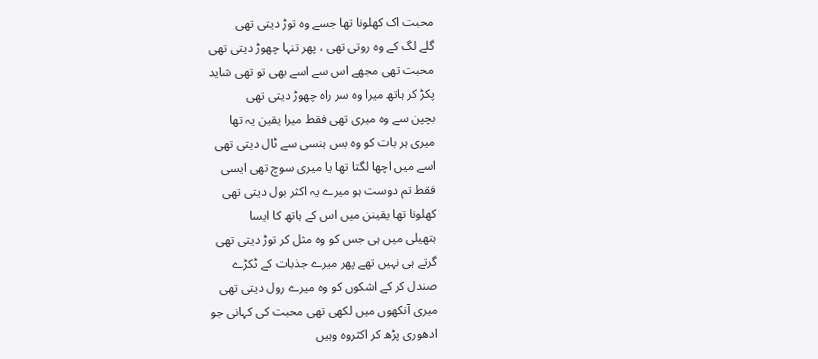محبت اک کھلونا تھا جسے وہ توڑ دیتی تھی
گلے لگ کے وہ روتی تھی ، پھر تنہا چھوڑ دیتی تھی
محبت تھی مجھے اس سے اسے بھی تو تھی شاید
پکڑ کر ہاتھ میرا وہ سر راہ چھوڑ دیتی تھی
بچپن سے وہ میری تھی فقط میرا یقین یہ تھا
میری ہر بات کو وہ بس ہنسی سے ٹال دیتی تھی
اسے میں اچھا لگتا تھا یا میری سوچ تھی ایسی
فقط تم دوست ہو میرے یہ اکثر بول دیتی تھی
کھلونا تھا یقینن میں اس کے ہاتھ کا ایسا
ہتھیلی میں ہی جس کو وہ مثل کر توڑ دیتی تھی
گرتے ہی نہیں تھے پھر میرے جذبات کے ٹکڑے
صندل کر کے اشکوں کو وہ میرے رول دیتی تھی
میری آنکھوں میں لکھی تھی محبت کی کہانی جو
ادھوری پڑھ کر اکثروہ وہیں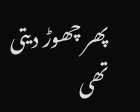پھر چھوڑ دیتی تھی